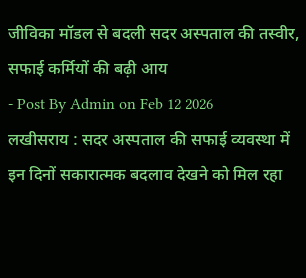जीविका मॉडल से बदली सदर अस्पताल की तस्वीर, सफाई कर्मियों की बढ़ी आय
- Post By Admin on Feb 12 2026
लखीसराय : सदर अस्पताल की सफाई व्यवस्था में इन दिनों सकारात्मक बदलाव देखने को मिल रहा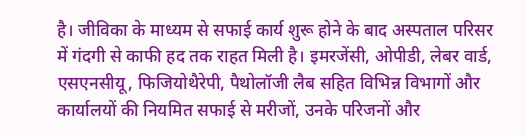है। जीविका के माध्यम से सफाई कार्य शुरू होने के बाद अस्पताल परिसर में गंदगी से काफी हद तक राहत मिली है। इमरजेंसी, ओपीडी, लेबर वार्ड, एसएनसीयू, फिजियोथैरेपी, पैथोलॉजी लैब सहित विभिन्न विभागों और कार्यालयों की नियमित सफाई से मरीजों, उनके परिजनों और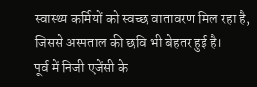स्वास्थ्य कर्मियों को स्वच्छ वातावरण मिल रहा है, जिससे अस्पताल की छवि भी बेहतर हुई है।
पूर्व में निजी एजेंसी के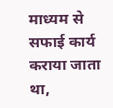माध्यम से सफाई कार्य कराया जाता था,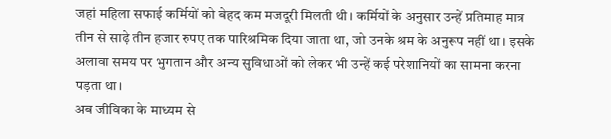जहां महिला सफाई कर्मियों को बेहद कम मजदूरी मिलती थी। कर्मियों के अनुसार उन्हें प्रतिमाह मात्र तीन से साढ़े तीन हजार रुपए तक पारिश्रमिक दिया जाता था, जो उनके श्रम के अनुरूप नहीं था। इसके अलावा समय पर भुगतान और अन्य सुविधाओं को लेकर भी उन्हें कई परेशानियों का सामना करना पड़ता था।
अब जीविका के माध्यम से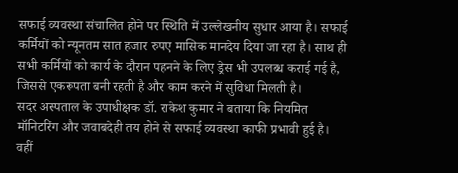सफाई व्यवस्था संचालित होने पर स्थिति में उल्लेखनीय सुधार आया है। सफाई कर्मियों को न्यूनतम सात हजार रुपए मासिक मानदेय दिया जा रहा है। साथ ही सभी कर्मियों को कार्य के दौरान पहनने के लिए ड्रेस भी उपलब्ध कराई गई है, जिससे एकरूपता बनी रहती है और काम करने में सुविधा मिलती है।
सदर अस्पताल के उपाधीक्षक डॉ. राकेश कुमार ने बताया कि नियमित मॉनिटरिंग और जवाबदेही तय होने से सफाई व्यवस्था काफी प्रभावी हुई है। वहीं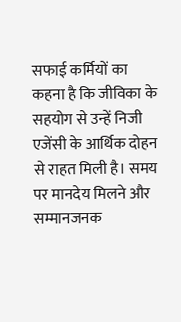सफाई कर्मियों का कहना है कि जीविका के सहयोग से उन्हें निजी एजेंसी के आर्थिक दोहन से राहत मिली है। समय पर मानदेय मिलने और सम्मानजनक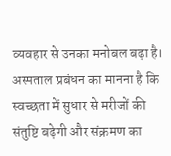व्यवहार से उनका मनोबल बढ़ा है।
अस्पताल प्रबंधन का मानना है कि स्वच्छता में सुधार से मरीजों की संतुष्टि बढ़ेगी और संक्रमण का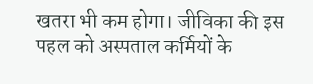खतरा भी कम होगा। जीविका की इस पहल को अस्पताल कर्मियों के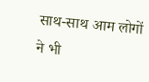साथ-साथ आम लोगों ने भी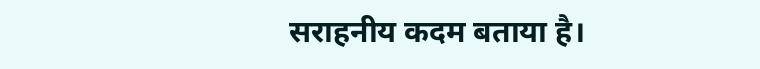सराहनीय कदम बताया है।